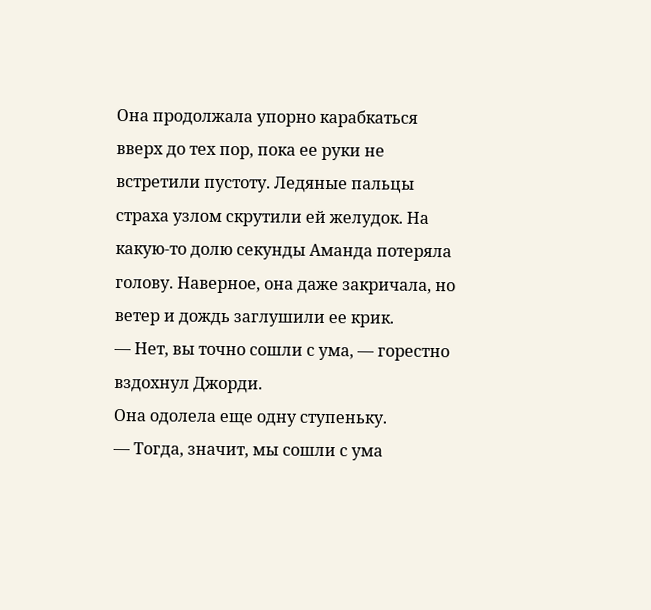Она продолжала упорно карабкаться вверх до тех пор, пока ее руки не встретили пустоту. Ледяные пальцы страха узлом скрутили ей желудок. На какую-то долю секунды Аманда потеряла голову. Наверное, она даже закричала, но ветер и дождь заглушили ее крик.
— Нет, вы точно сошли с ума, — горестно вздохнул Джорди.
Она одолела еще одну ступеньку.
— Тогда, значит, мы сошли с ума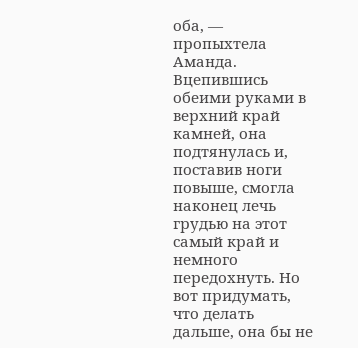оба, — пропыхтела Аманда. Вцепившись обеими руками в верхний край камней, она подтянулась и, поставив ноги повыше, смогла наконец лечь грудью на этот самый край и немного передохнуть. Но вот придумать, что делать дальше, она бы не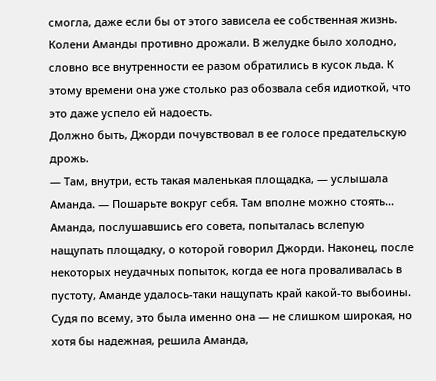смогла, даже если бы от этого зависела ее собственная жизнь. Колени Аманды противно дрожали. В желудке было холодно, словно все внутренности ее разом обратились в кусок льда. К этому времени она уже столько раз обозвала себя идиоткой, что это даже успело ей надоесть.
Должно быть, Джорди почувствовал в ее голосе предательскую дрожь.
— Там, внутри, есть такая маленькая площадка, — услышала Аманда. — Пошарьте вокруг себя. Там вполне можно стоять…
Аманда, послушавшись его совета, попыталась вслепую нащупать площадку, о которой говорил Джорди. Наконец, после некоторых неудачных попыток, когда ее нога проваливалась в пустоту, Аманде удалось-таки нащупать край какой-то выбоины. Судя по всему, это была именно она — не слишком широкая, но хотя бы надежная, решила Аманда,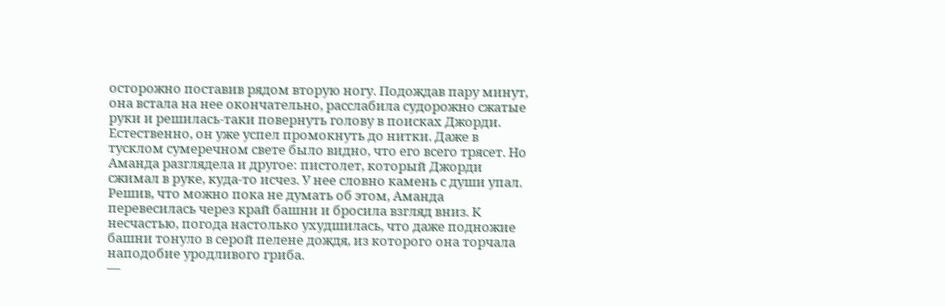осторожно поставив рядом вторую ногу. Подождав пару минут, она встала на нее окончательно, расслабила судорожно сжатые руки и решилась-таки повернуть голову в поисках Джорди.
Естественно, он уже успел промокнуть до нитки. Даже в тусклом сумеречном свете было видно, что его всего трясет. Но Аманда разглядела и другое: пистолет, который Джорди сжимал в руке, куда-то исчез. У нее словно камень с души упал. Решив, что можно пока не думать об этом, Аманда перевесилась через край башни и бросила взгляд вниз. К несчастью, погода настолько ухудшилась, что даже подножие башни тонуло в серой пелене дождя, из которого она торчала наподобие уродливого гриба.
—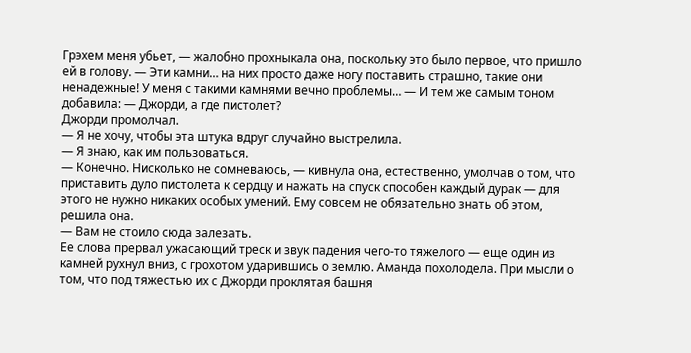Грэхем меня убьет, — жалобно прохныкала она, поскольку это было первое, что пришло ей в голову. — Эти камни… на них просто даже ногу поставить страшно, такие они ненадежные! У меня с такими камнями вечно проблемы… — И тем же самым тоном добавила: — Джорди, а где пистолет?
Джорди промолчал.
— Я не хочу, чтобы эта штука вдруг случайно выстрелила.
— Я знаю, как им пользоваться.
— Конечно. Нисколько не сомневаюсь, — кивнула она, естественно, умолчав о том, что приставить дуло пистолета к сердцу и нажать на спуск способен каждый дурак — для этого не нужно никаких особых умений. Ему совсем не обязательно знать об этом, решила она.
— Вам не стоило сюда залезать.
Ее слова прервал ужасающий треск и звук падения чего-то тяжелого — еще один из камней рухнул вниз, с грохотом ударившись о землю. Аманда похолодела. При мысли о том, что под тяжестью их с Джорди проклятая башня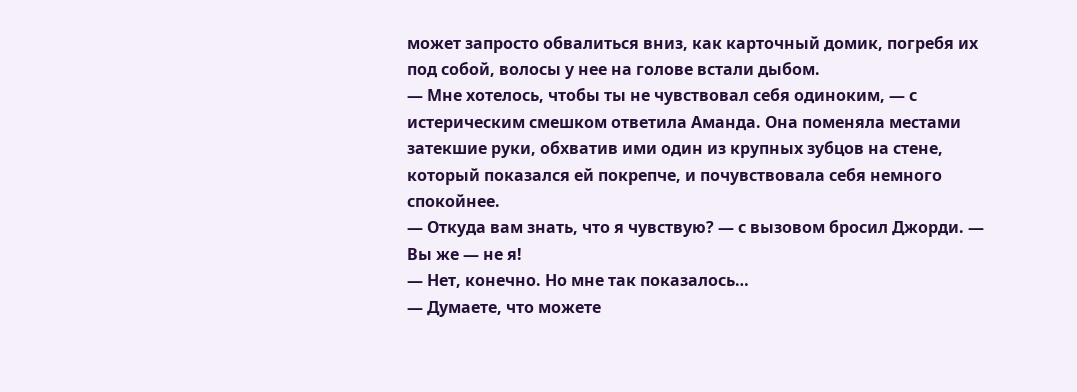может запросто обвалиться вниз, как карточный домик, погребя их под собой, волосы у нее на голове встали дыбом.
— Мне хотелось, чтобы ты не чувствовал себя одиноким, — с истерическим смешком ответила Аманда. Она поменяла местами затекшие руки, обхватив ими один из крупных зубцов на стене, который показался ей покрепче, и почувствовала себя немного спокойнее.
— Откуда вам знать, что я чувствую? — с вызовом бросил Джорди. — Вы же — не я!
— Нет, конечно. Но мне так показалось…
— Думаете, что можете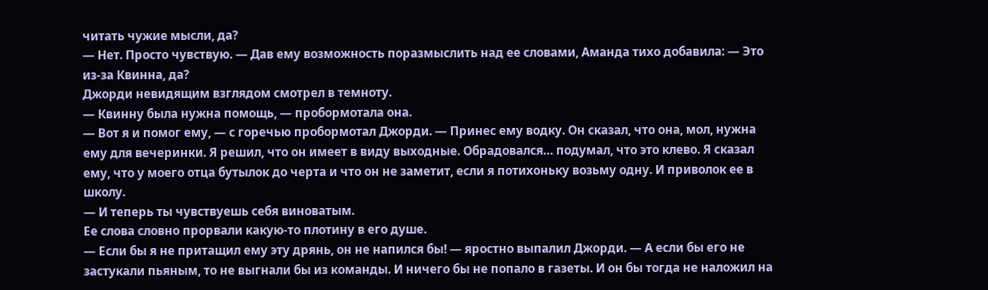читать чужие мысли, да?
— Нет. Просто чувствую. — Дав ему возможность поразмыслить над ее словами, Аманда тихо добавила: — Это из-за Квинна, да?
Джорди невидящим взглядом смотрел в темноту.
— Квинну была нужна помощь, — пробормотала она.
— Вот я и помог ему, — с горечью пробормотал Джорди. — Принес ему водку. Он сказал, что она, мол, нужна ему для вечеринки. Я решил, что он имеет в виду выходные. Обрадовался… подумал, что это клево. Я сказал ему, что у моего отца бутылок до черта и что он не заметит, если я потихоньку возьму одну. И приволок ее в школу.
— И теперь ты чувствуешь себя виноватым.
Ее слова словно прорвали какую-то плотину в его душе.
— Если бы я не притащил ему эту дрянь, он не напился бы! — яростно выпалил Джорди. — А если бы его не застукали пьяным, то не выгнали бы из команды. И ничего бы не попало в газеты. И он бы тогда не наложил на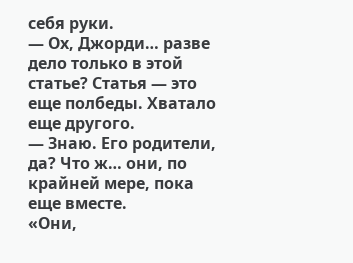себя руки.
— Ох, Джорди… разве дело только в этой статье? Статья — это еще полбеды. Хватало еще другого.
— Знаю. Его родители, да? Что ж… они, по крайней мере, пока еще вместе.
«Они,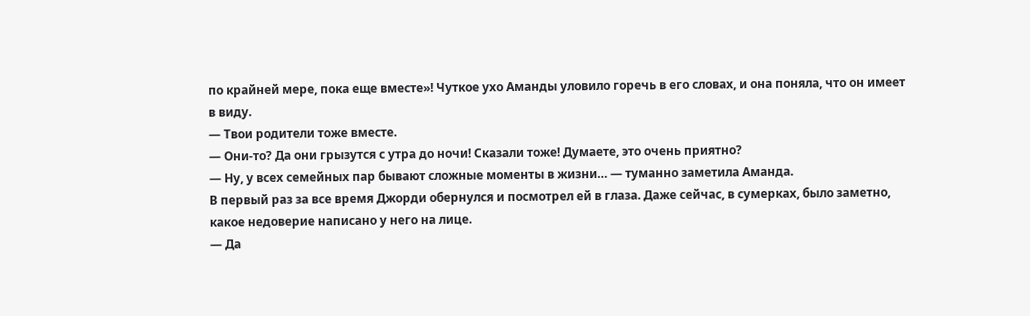по крайней мере, пока еще вместе»! Чуткое ухо Аманды уловило горечь в его словах, и она поняла, что он имеет в виду.
— Твои родители тоже вместе.
— Они-то? Да они грызутся с утра до ночи! Сказали тоже! Думаете, это очень приятно?
— Ну, у всех семейных пар бывают сложные моменты в жизни… — туманно заметила Аманда.
В первый раз за все время Джорди обернулся и посмотрел ей в глаза. Даже сейчас, в сумерках, было заметно, какое недоверие написано у него на лице.
— Да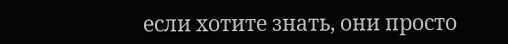если хотите знать, они просто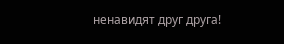ненавидят друг друга!